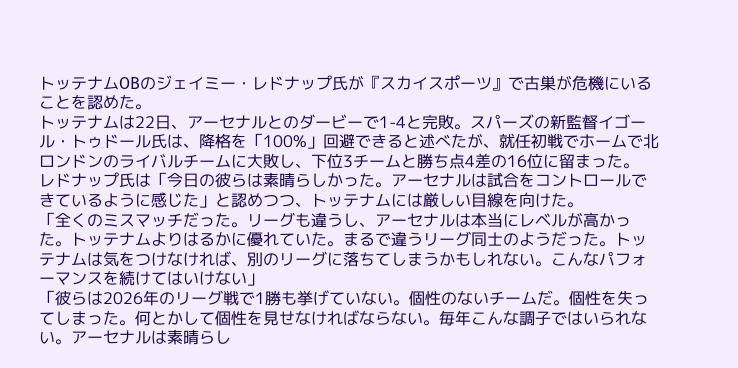トッテナムOBのジェイミー・レドナップ氏が『スカイスポーツ』で古巣が危機にいることを認めた。
トッテナムは22日、アーセナルとのダービーで1-4と完敗。スパーズの新監督イゴール・トゥドール氏は、降格を「100%」回避できると述べたが、就任初戦でホームで北ロンドンのライバルチームに大敗し、下位3チームと勝ち点4差の16位に留まった。
レドナップ氏は「今日の彼らは素晴らしかった。アーセナルは試合をコントロールできているように感じた」と認めつつ、トッテナムには厳しい目線を向けた。
「全くのミスマッチだった。リーグも違うし、アーセナルは本当にレベルが高かった。トッテナムよりはるかに優れていた。まるで違うリーグ同士のようだった。トッテナムは気をつけなければ、別のリーグに落ちてしまうかもしれない。こんなパフォーマンスを続けてはいけない」
「彼らは2026年のリーグ戦で1勝も挙げていない。個性のないチームだ。個性を失ってしまった。何とかして個性を見せなければならない。毎年こんな調子ではいられない。アーセナルは素晴らし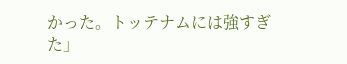かった。トッテナムには強すぎた」